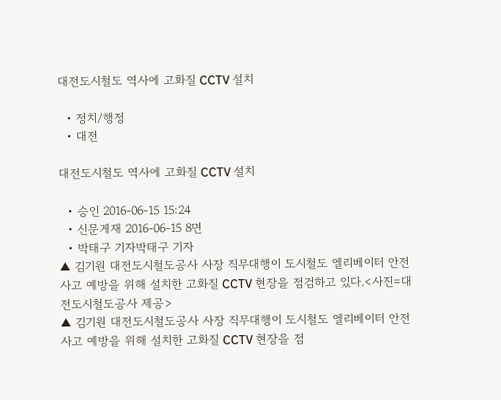대전도시철도 역사에 고화질 CCTV 설치

  • 정치/행정
  • 대전

대전도시철도 역사에 고화질 CCTV 설치

  • 승인 2016-06-15 15:24
  • 신문게재 2016-06-15 8면
  • 박태구 기자박태구 기자
▲ 김기원 대전도시철도공사 사장 직무대행이 도시철도 엘리베이터 안전사고 예방을 위해 설치한 고화질 CCTV 현장을 점검하고 있다.<사진=대전도시철도공사 제공>
▲ 김기원 대전도시철도공사 사장 직무대행이 도시철도 엘리베이터 안전사고 예방을 위해 설치한 고화질 CCTV 현장을 점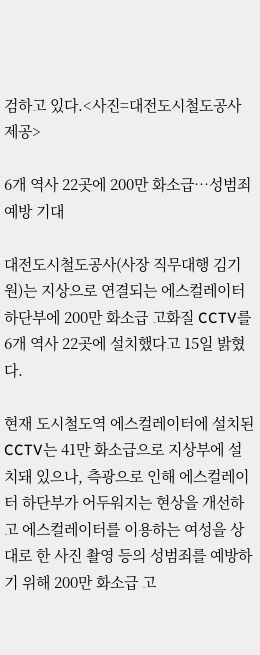검하고 있다.<사진=대전도시철도공사 제공>

6개 역사 22곳에 200만 화소급…성범죄 예방 기대

대전도시철도공사(사장 직무대행 김기원)는 지상으로 연결되는 에스컬레이터 하단부에 200만 화소급 고화질 CCTV를 6개 역사 22곳에 설치했다고 15일 밝혔다.

현재 도시철도역 에스컬레이터에 설치된 CCTV는 41만 화소급으로 지상부에 설치돼 있으나, 측광으로 인해 에스컬레이터 하단부가 어두워지는 현상을 개선하고 에스컬레이터를 이용하는 여성을 상대로 한 사진 촬영 등의 성범죄를 예방하기 위해 200만 화소급 고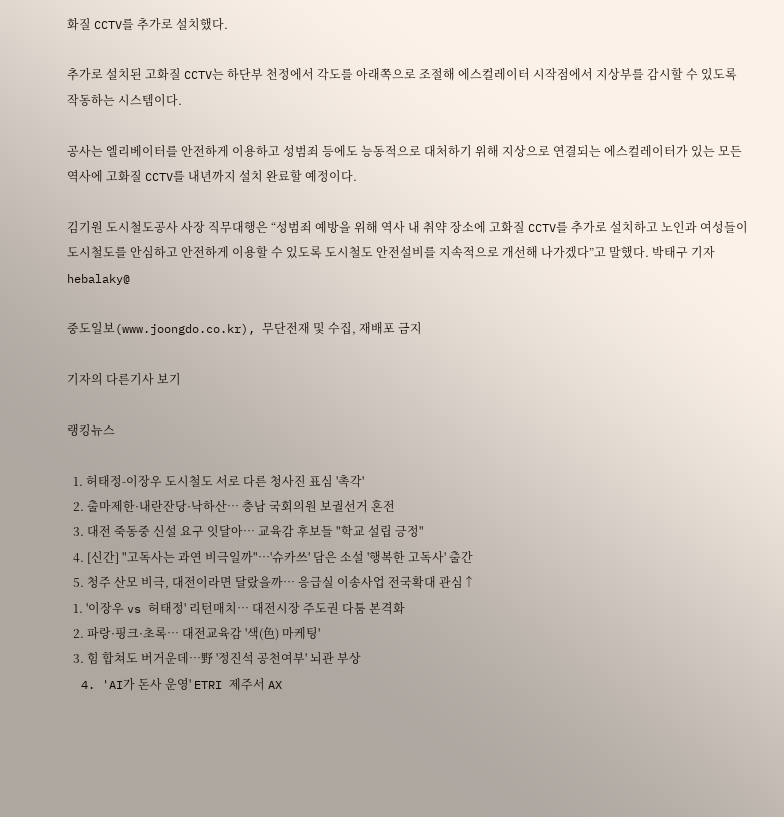화질 CCTV를 추가로 설치했다.

추가로 설치된 고화질 CCTV는 하단부 천정에서 각도를 아래쪽으로 조절해 에스컬레이터 시작점에서 지상부를 감시할 수 있도록 작동하는 시스템이다.

공사는 엘리베이터를 안전하게 이용하고 성범죄 등에도 능동적으로 대처하기 위해 지상으로 연결되는 에스컬레이터가 있는 모든 역사에 고화질 CCTV를 내년까지 설치 완료할 예정이다.

김기원 도시철도공사 사장 직무대행은 “성범죄 예방을 위해 역사 내 취약 장소에 고화질 CCTV를 추가로 설치하고 노인과 여성들이 도시철도를 안심하고 안전하게 이용할 수 있도록 도시철도 안전설비를 지속적으로 개선해 나가겠다”고 말했다. 박태구 기자 hebalaky@

중도일보(www.joongdo.co.kr), 무단전재 및 수집, 재배포 금지

기자의 다른기사 보기

랭킹뉴스

  1. 허태정-이장우 도시철도 서로 다른 청사진 표심 '촉각'
  2. 출마제한·내란잔당·낙하산… 충남 국회의원 보궐선거 혼전
  3. 대전 죽동중 신설 요구 잇달아… 교육감 후보들 "학교 설립 긍정"
  4. [신간] "고독사는 과연 비극일까"…'슈카쓰' 담은 소설 '행복한 고독사' 출간
  5. 청주 산모 비극, 대전이라면 달랐을까… 응급실 이송사업 전국확대 관심↑
  1. '이장우 vs 허태정' 리턴매치… 대전시장 주도권 다툼 본격화
  2. 파랑·핑크·초록… 대전교육감 '색(色) 마케팅'
  3. 힘 합쳐도 버거운데…野 '정진석 공천여부' 뇌관 부상
  4. 'AI가 돈사 운영' ETRI 제주서 AX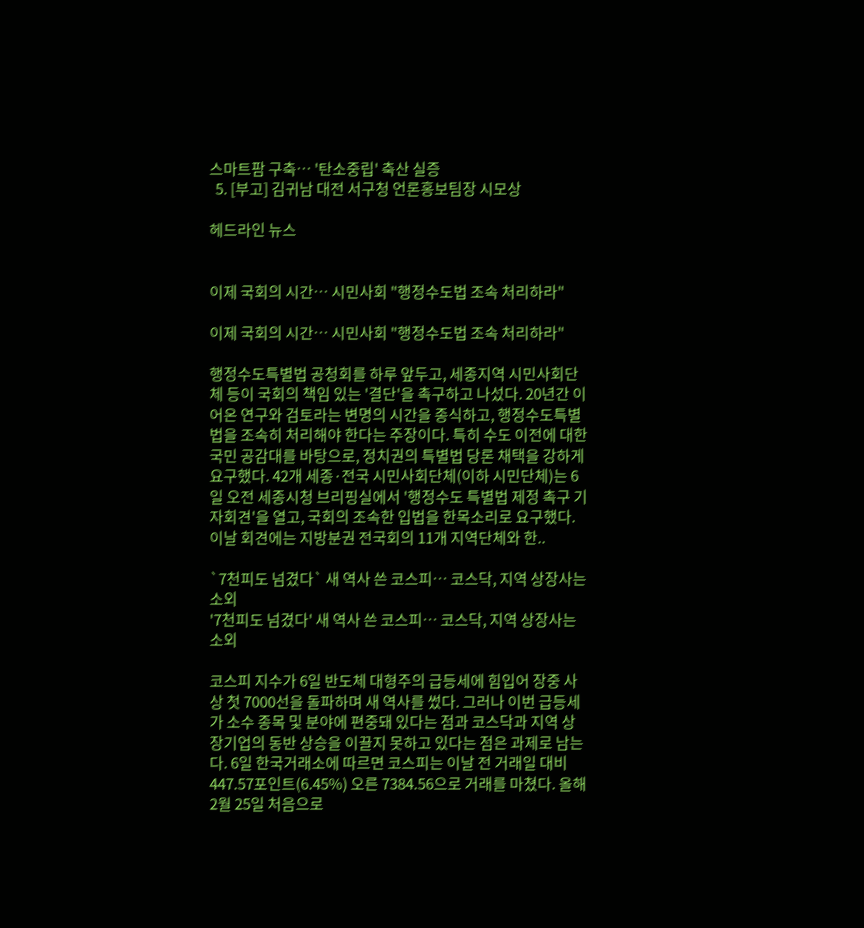스마트팜 구축… '탄소중립' 축산 실증
  5. [부고] 김귀남 대전 서구청 언론홍보팀장 시모상

헤드라인 뉴스


이제 국회의 시간… 시민사회 "행정수도법 조속 처리하라"

이제 국회의 시간… 시민사회 "행정수도법 조속 처리하라"

행정수도특별법 공청회를 하루 앞두고, 세종지역 시민사회단체 등이 국회의 책임 있는 '결단'을 촉구하고 나섰다. 20년간 이어온 연구와 검토라는 변명의 시간을 종식하고, 행정수도특별법을 조속히 처리해야 한다는 주장이다. 특히 수도 이전에 대한 국민 공감대를 바탕으로, 정치권의 특별법 당론 채택을 강하게 요구했다. 42개 세종·전국 시민사회단체(이하 시민단체)는 6일 오전 세종시청 브리핑실에서 '행정수도 특별법 제정 촉구 기자회견'을 열고, 국회의 조속한 입법을 한목소리로 요구했다. 이날 회견에는 지방분권 전국회의 11개 지역단체와 한..

`7천피도 넘겼다` 새 역사 쓴 코스피… 코스닥, 지역 상장사는 소외
'7천피도 넘겼다' 새 역사 쓴 코스피… 코스닥, 지역 상장사는 소외

코스피 지수가 6일 반도체 대형주의 급등세에 힘입어 장중 사상 첫 7000선을 돌파하며 새 역사를 썼다. 그러나 이번 급등세가 소수 종목 및 분야에 편중돼 있다는 점과 코스닥과 지역 상장기업의 동반 상승을 이끌지 못하고 있다는 점은 과제로 남는다. 6일 한국거래소에 따르면 코스피는 이날 전 거래일 대비 447.57포인트(6.45%) 오른 7384.56으로 거래를 마쳤다. 올해 2월 25일 처음으로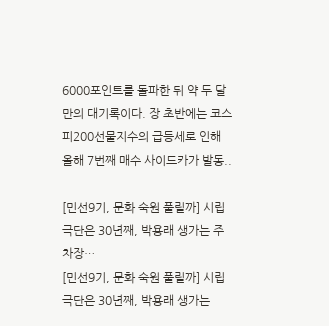6000포인트를 돌파한 뒤 약 두 달 만의 대기록이다. 장 초반에는 코스피200선물지수의 급등세로 인해 올해 7번째 매수 사이드카가 발동..

[민선9기, 문화 숙원 풀릴까] 시립극단은 30년째, 박용래 생가는 주차장…
[민선9기, 문화 숙원 풀릴까] 시립극단은 30년째, 박용래 생가는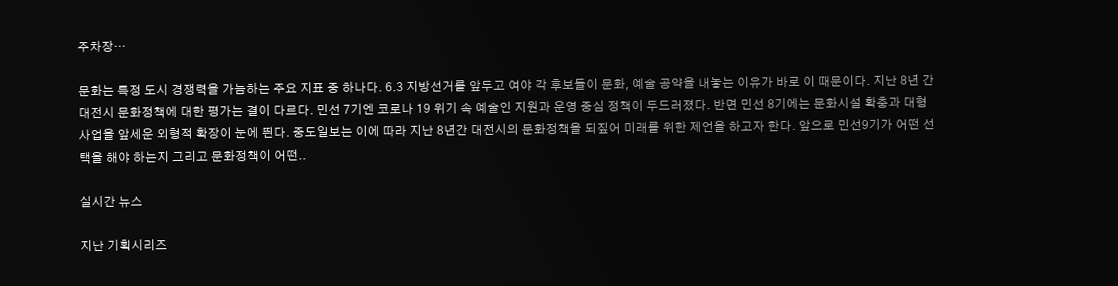주차장…

문화는 특정 도시 경쟁력을 가늠하는 주요 지표 중 하나다. 6.3 지방선거를 앞두고 여야 각 후보들이 문화, 예술 공약을 내놓는 이유가 바로 이 때문이다. 지난 8년 간 대전시 문화정책에 대한 평가는 결이 다르다. 민선 7기엔 코로나 19 위기 속 예술인 지원과 운영 중심 정책이 두드러졌다. 반면 민선 8기에는 문화시설 확충과 대형 사업을 앞세운 외형적 확장이 눈에 띈다. 중도일보는 이에 따라 지난 8년간 대전시의 문화정책을 되짚어 미래를 위한 제언을 하고자 한다. 앞으로 민선9기가 어떤 선택을 해야 하는지 그리고 문화정책이 어떤..

실시간 뉴스

지난 기획시리즈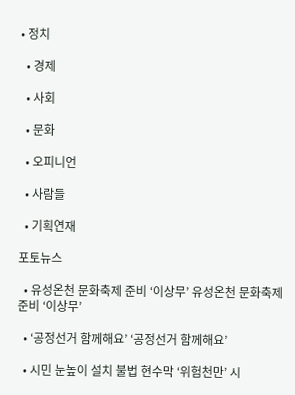• 정치

  • 경제

  • 사회

  • 문화

  • 오피니언

  • 사람들

  • 기획연재

포토뉴스

  • 유성온천 문화축제 준비 ‘이상무’ 유성온천 문화축제 준비 ‘이상무’

  • ‘공정선거 함께해요’ ‘공정선거 함께해요’

  • 시민 눈높이 설치 불법 현수막 ‘위험천만’ 시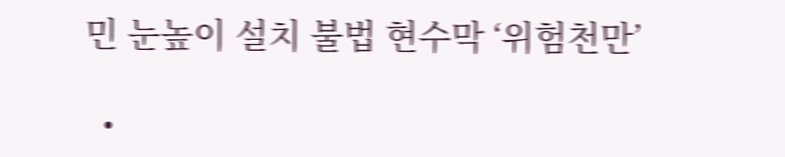민 눈높이 설치 불법 현수막 ‘위험천만’

  •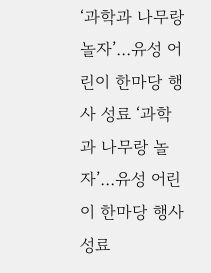‘과학과 나무랑 놀자’…유성 어린이 한마당 행사 성료 ‘과학과 나무랑 놀자’…유성 어린이 한마당 행사 성료